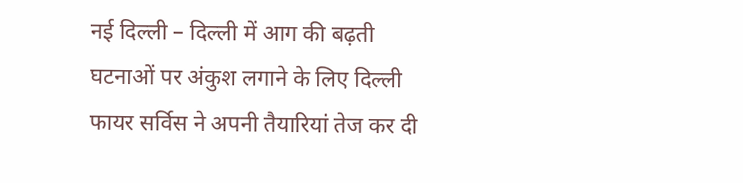नई दिल्ली – दिल्ली में आग की बढ़ती घटनाओं पर अंकुश लगाने के लिए दिल्ली फायर सर्विस ने अपनी तैयारियां तेज कर दी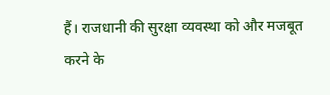हैं। राजधानी की सुरक्षा व्यवस्था को और मजबूत करने के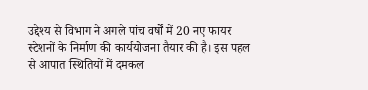उद्देश्य से विभाग ने अगले पांच वर्षों में 20 नए फायर स्टेशनों के निर्माण की कार्ययोजना तैयार की है। इस पहल से आपात स्थितियों में दमकल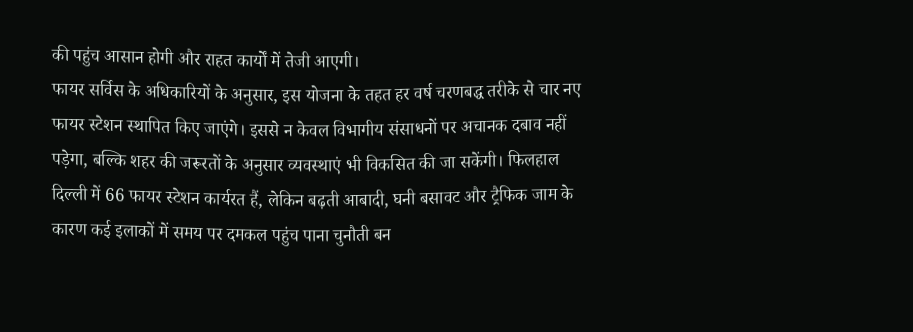की पहुंच आसान होगी और राहत कार्यों में तेजी आएगी।
फायर सर्विस के अधिकारियों के अनुसार, इस योजना के तहत हर वर्ष चरणबद्ध तरीके से चार नए फायर स्टेशन स्थापित किए जाएंगे। इससे न केवल विभागीय संसाधनों पर अचानक दबाव नहीं पड़ेगा, बल्कि शहर की जरूरतों के अनुसार व्यवस्थाएं भी विकसित की जा सकेंगी। फिलहाल दिल्ली में 66 फायर स्टेशन कार्यरत हैं, लेकिन बढ़ती आबादी, घनी बसावट और ट्रैफिक जाम के कारण कई इलाकों में समय पर दमकल पहुंच पाना चुनौती बन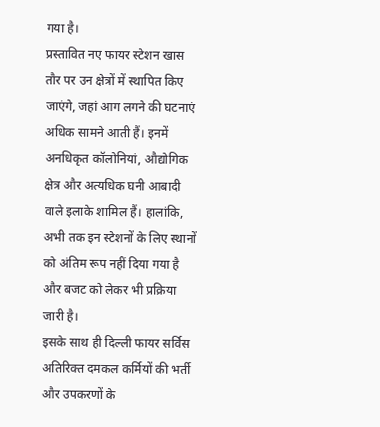गया है।
प्रस्तावित नए फायर स्टेशन खास तौर पर उन क्षेत्रों में स्थापित किए जाएंगे, जहां आग लगने की घटनाएं अधिक सामने आती हैं। इनमें अनधिकृत कॉलोनियां, औद्योगिक क्षेत्र और अत्यधिक घनी आबादी वाले इलाके शामिल हैं। हालांकि, अभी तक इन स्टेशनों के लिए स्थानों को अंतिम रूप नहीं दिया गया है और बजट को लेकर भी प्रक्रिया जारी है।
इसके साथ ही दिल्ली फायर सर्विस अतिरिक्त दमकल कर्मियों की भर्ती और उपकरणों के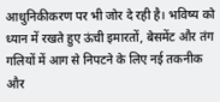आधुनिकीकरण पर भी जोर दे रही है। भविष्य को ध्यान में रखते हुए ऊंची इमारतों, बेसमेंट और तंग गलियों में आग से निपटने के लिए नई तकनीक और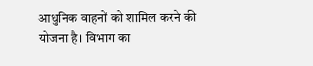आधुनिक वाहनों को शामिल करने की योजना है। विभाग का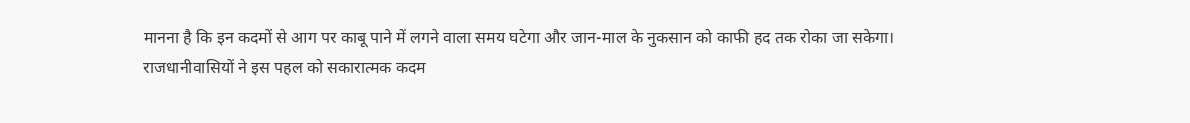मानना है कि इन कदमों से आग पर काबू पाने में लगने वाला समय घटेगा और जान-माल के नुकसान को काफी हद तक रोका जा सकेगा।
राजधानीवासियों ने इस पहल को सकारात्मक कदम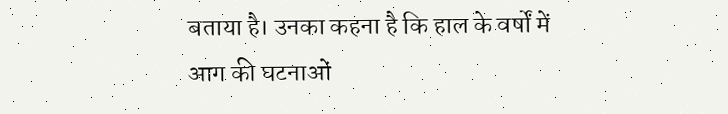बताया है। उनका कहना है कि हाल के वर्षों में आग की घटनाओं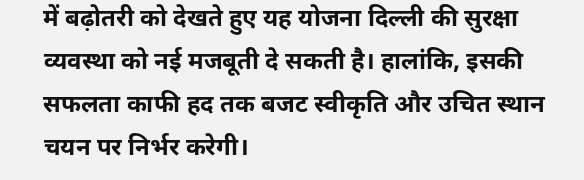में बढ़ोतरी को देखते हुए यह योजना दिल्ली की सुरक्षा व्यवस्था को नई मजबूती दे सकती है। हालांकि, इसकी सफलता काफी हद तक बजट स्वीकृति और उचित स्थान चयन पर निर्भर करेगी।